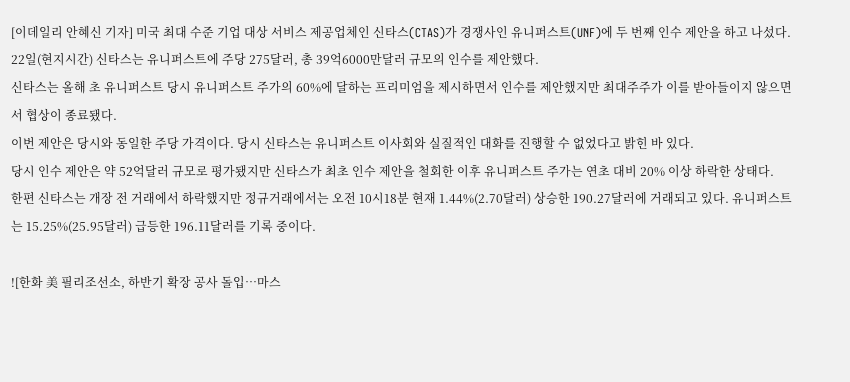[이데일리 안혜신 기자] 미국 최대 수준 기업 대상 서비스 제공업체인 신타스(CTAS)가 경쟁사인 유니퍼스트(UNF)에 두 번째 인수 제안을 하고 나섰다.
22일(현지시간) 신타스는 유니퍼스트에 주당 275달러, 총 39억6000만달러 규모의 인수를 제안했다.
신타스는 올해 초 유니퍼스트 당시 유니퍼스트 주가의 60%에 달하는 프리미엄을 제시하면서 인수를 제안했지만 최대주주가 이를 받아들이지 않으면서 협상이 종료됐다.
이번 제안은 당시와 동일한 주당 가격이다. 당시 신타스는 유니퍼스트 이사회와 실질적인 대화를 진행할 수 없었다고 밝힌 바 있다.
당시 인수 제안은 약 52억달러 규모로 평가됐지만 신타스가 최초 인수 제안을 철회한 이후 유니퍼스트 주가는 연초 대비 20% 이상 하락한 상태다.
한편 신타스는 개장 전 거래에서 하락했지만 정규거래에서는 오전 10시18분 현재 1.44%(2.70달러) 상승한 190.27달러에 거래되고 있다. 유니퍼스트는 15.25%(25.95달러) 급등한 196.11달러를 기록 중이다.

![한화 美 필리조선소, 하반기 확장 공사 돌입…마스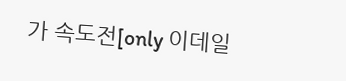가 속도전[only 이데일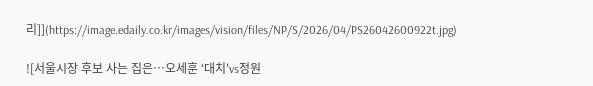리]](https://image.edaily.co.kr/images/vision/files/NP/S/2026/04/PS26042600922t.jpg)

![서울시장 후보 사는 집은…오세훈 ‘대치'vs정원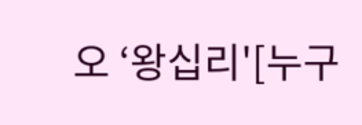오 ‘왕십리'[누구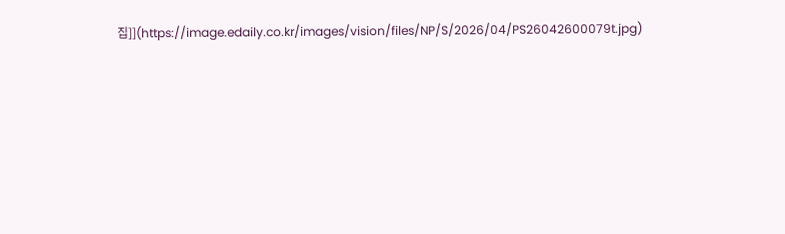집]](https://image.edaily.co.kr/images/vision/files/NP/S/2026/04/PS26042600079t.jpg)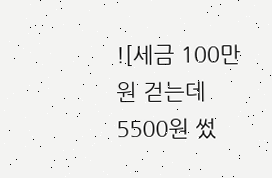![세금 100만원 걷는데 5500원 썼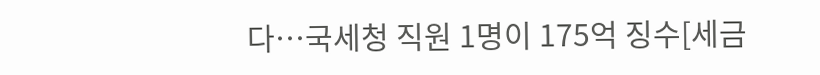다…국세청 직원 1명이 175억 징수[세금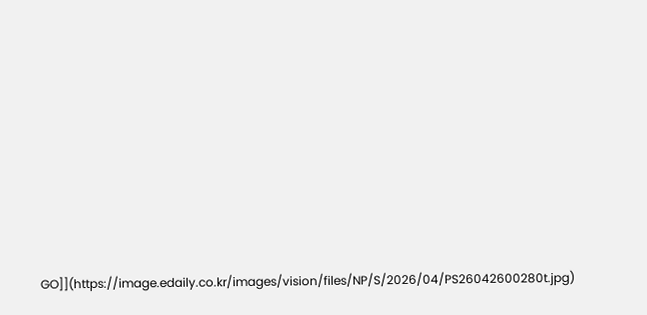GO]](https://image.edaily.co.kr/images/vision/files/NP/S/2026/04/PS26042600280t.jpg)